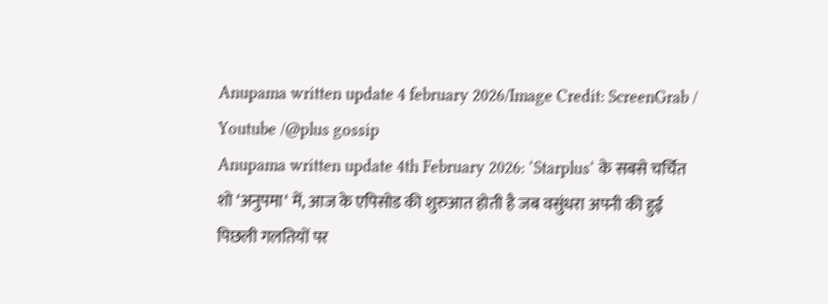Anupama written update 4 february 2026/Image Credit: ScreenGrab / Youtube /@plus gossip
Anupama written update 4th February 2026: ‘Starplus‘ के सबसे चर्चित शो ‘अनुपमा‘ में, आज के एपिसोड की शुरुआत होती है जब वसुंधरा अपनी की हुई पिछली गलतियों पर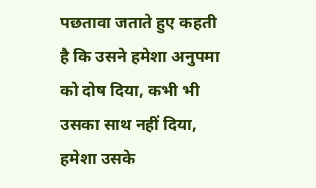पछतावा जताते हुए कहती है कि उसने हमेशा अनुपमा को दोष दिया, कभी भी उसका साथ नहीं दिया, हमेशा उसके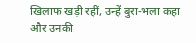खिलाफ खड़ी रहीं, उन्हें बुरा-भला कहा और उनकी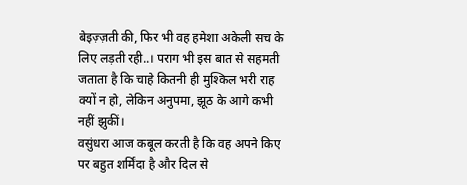बेइज़्ज़ती की, फिर भी वह हमेशा अकेली सच के लिए लड़ती रही..। पराग भी इस बात से सहमती जताता है कि चाहे कितनी ही मुश्किल भरी राह क्यों न हो, लेकिन अनुपमा, झूठ के आगे कभी नहीं झुकीं।
वसुंधरा आज कबूल करती है कि वह अपने किए पर बहुत शर्मिंदा है और दिल से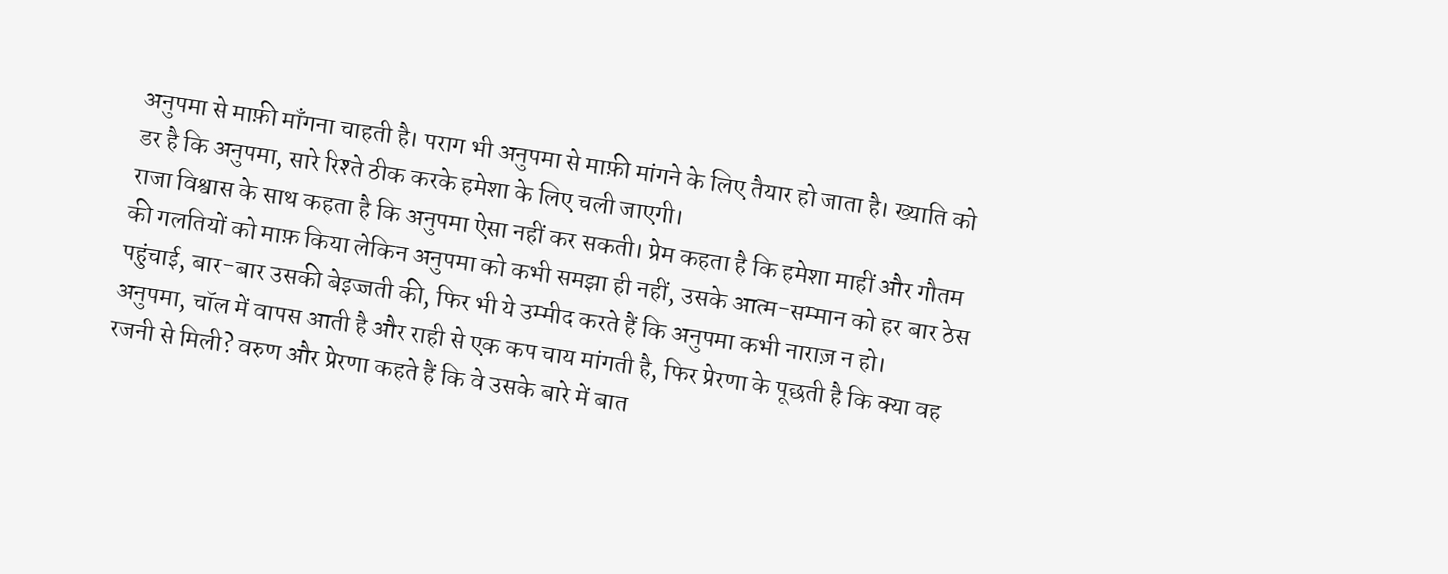अनुपमा से माफ़ी माँगना चाहती है। पराग भी अनुपमा से माफ़ी मांगने के लिए तैयार हो जाता है। ख्याति को डर है कि अनुपमा, सारे रिश्ते ठीक करके हमेशा के लिए चली जाएगी।
राजा विश्वास के साथ कहता है कि अनुपमा ऐसा नहीं कर सकती। प्रेम कहता है कि हमेशा माहीं और गौतम की गलतियों को माफ़ किया लेकिन अनुपमा को कभी समझा ही नहीं, उसके आत्म-सम्मान को हर बार ठेस पहुंचाई, बार-बार उसकी बेइज्जती की, फिर भी ये उम्मीद करते हैं कि अनुपमा कभी नाराज़ न हो।
अनुपमा, चॉल में वापस आती है और राही से एक कप चाय मांगती है, फिर प्रेरणा के पूछती है कि क्या वह रजनी से मिली? वरुण और प्रेरणा कहते हैं कि वे उसके बारे में बात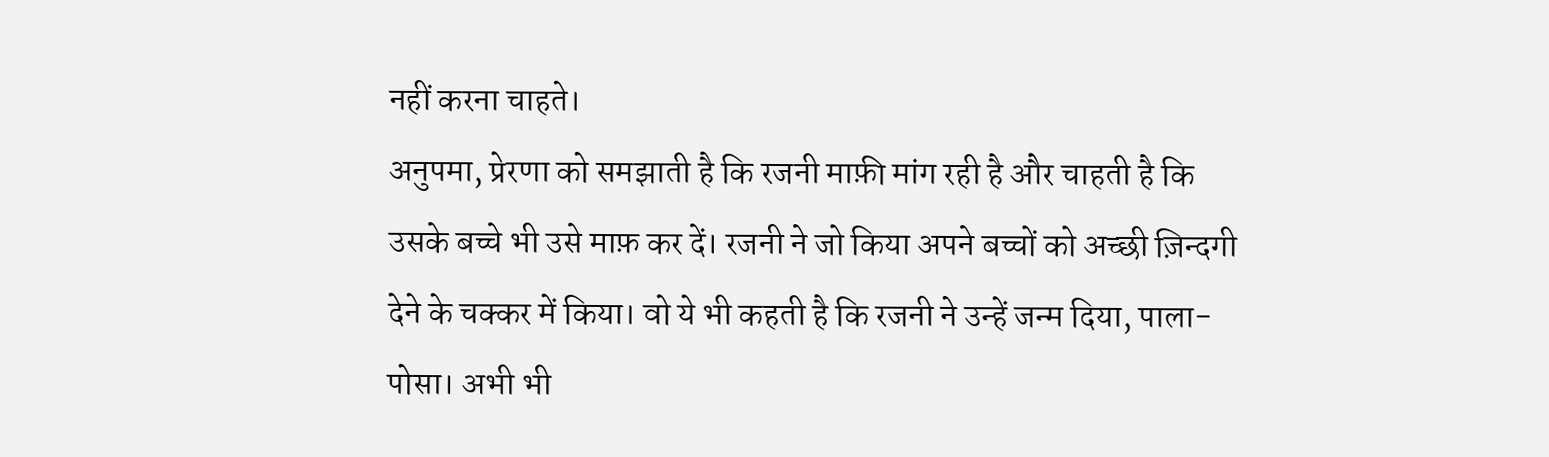नहीं करना चाहते।
अनुपमा, प्रेरणा को समझाती है कि रजनी माफ़ी मांग रही है और चाहती है कि उसके बच्चे भी उसे माफ़ कर दें। रजनी ने जो किया अपने बच्चों को अच्छी ज़िन्दगी देने के चक्कर में किया। वो ये भी कहती है कि रजनी ने उन्हें जन्म दिया, पाला-पोसा। अभी भी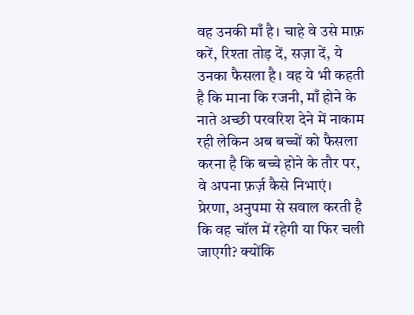वह उनकी माँ है। चाहे वे उसे माफ़ करें, रिश्ता तोड़ दें, सज़ा दें, ये उनका फैसला है। वह ये भी कहती है कि माना कि रजनी, माँ होने के नाते अच्छी परवरिश देने में नाकाम रही लेकिन अब बच्चों को फैसला करना है कि बच्चे होने के तौर पर, वे अपना फ़र्ज़ कैसे निभाएं।
प्रेरणा, अनुपमा से सवाल करती है कि वह चॉल में रहेगी या फिर चली जाएगी? क्योंकि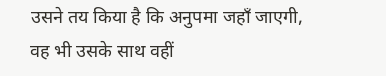उसने तय किया है कि अनुपमा जहाँ जाएगी, वह भी उसके साथ वहीं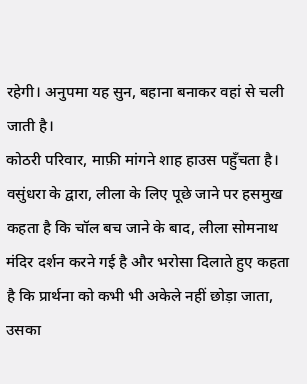रहेगी। अनुपमा यह सुन, बहाना बनाकर वहां से चली जाती है।
कोठरी परिवार, माफ़ी मांगने शाह हाउस पहुँचता है। वसुंधरा के द्वारा, लीला के लिए पूछे जाने पर हसमुख कहता है कि चॉल बच जाने के बाद, लीला सोमनाथ मंदिर दर्शन करने गई है और भरोसा दिलाते हुए कहता है कि प्रार्थना को कभी भी अकेले नहीं छोड़ा जाता, उसका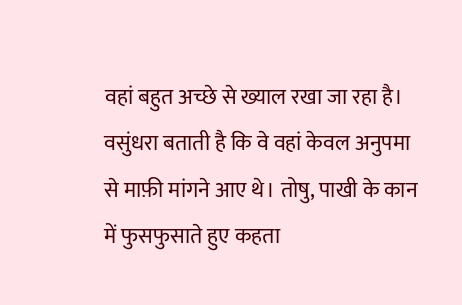वहां बहुत अच्छे से ख्याल रखा जा रहा है।
वसुंधरा बताती है कि वे वहां केवल अनुपमा से माफ़ी मांगने आए थे। तोषु, पाखी के कान में फुसफुसाते हुए कहता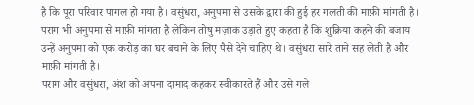है कि पूरा परिवार पागल हो गया है। वसुंधरा, अनुपमा से उसके द्वारा की हुई हर गलती की माफ़ी मांगती है। पराग भी अनुपमा से माफ़ी मांगता है लेकिन तोषु मज़ाक उड़ाते हुए कहता है कि शुक्रिया कहने की बजाय उन्हें अनुपमा को एक करोड़ का घर बचाने के लिए पैसे देने चाहिए थे। वसुंधरा सारे ताने सह लेती है और माफ़ी मांगती है।
पराग और वसुंधरा, अंश को अपना दामाद कहकर स्वीकारते हैं और उसे गले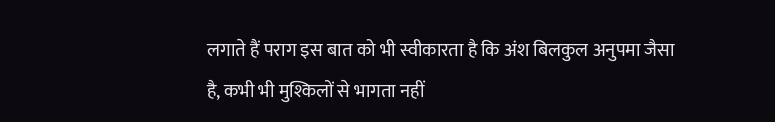लगाते हैं पराग इस बात को भी स्वीकारता है कि अंश बिलकुल अनुपमा जैसा है, कभी भी मुश्किलों से भागता नहीं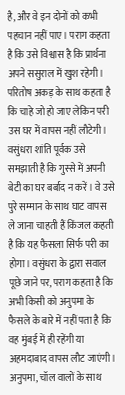है, और वे इन दोनों को कभी पहचान नहीं पाए। पराग कहता है कि उसे विश्वास है कि प्रार्थना अपने ससुराल में खुश रहेगी।
परितोष अकड़ के साथ कहता है कि चाहे जो हो जाए लेकिन परी उस घर में वापस नहीं लौटेगी। वसुंधरा शांति पूर्वक उसे समझाती है कि गुस्से में अपनी बेटी का घर बर्बाद न करें। वे उसे पुरे सम्मान के साथ घाट वापस ले जाना चाहती हैं किंजल कहती है कि यह फैसला सिर्फ परी का होगा। वसुंधरा के द्वारा सवाल पूछे जाने पर, पराग कहता है कि अभी किसी को अनुपमा के फैसले के बारे में नहीं पता है कि वह मुंबई में ही रहेंगी या अहमदाबाद वापस लौट जाएंगी।
अनुपमा, चॉल वालों के साथ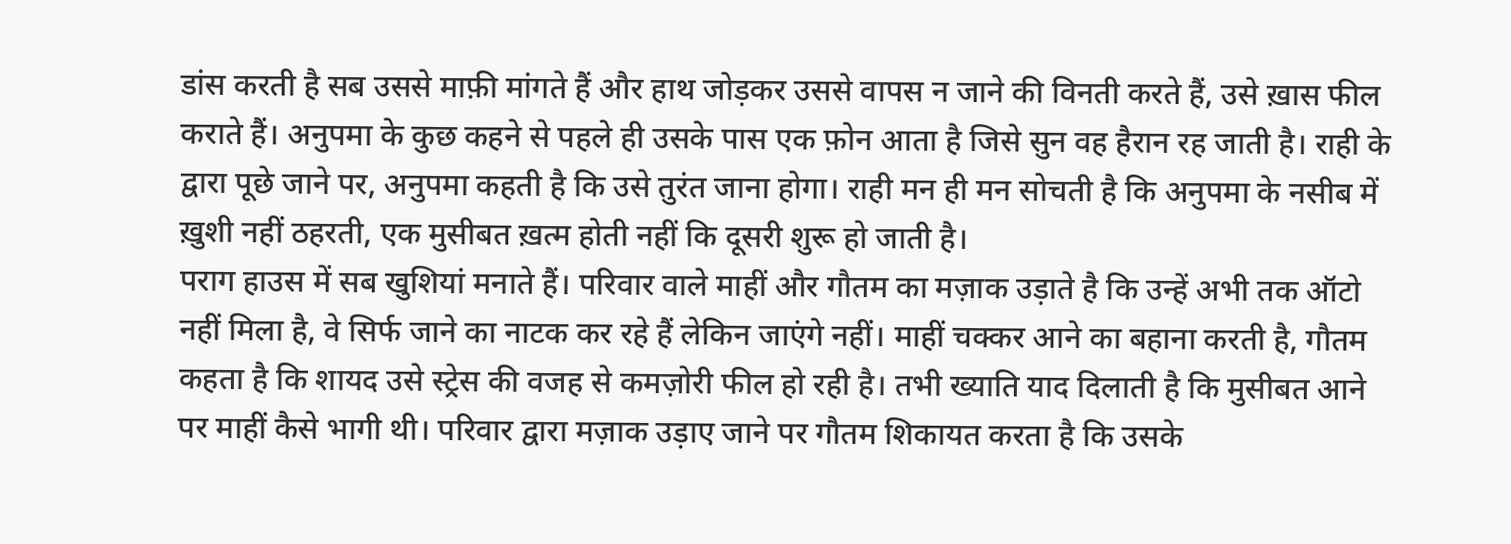डांस करती है सब उससे माफ़ी मांगते हैं और हाथ जोड़कर उससे वापस न जाने की विनती करते हैं, उसे ख़ास फील कराते हैं। अनुपमा के कुछ कहने से पहले ही उसके पास एक फ़ोन आता है जिसे सुन वह हैरान रह जाती है। राही के द्वारा पूछे जाने पर, अनुपमा कहती है कि उसे तुरंत जाना होगा। राही मन ही मन सोचती है कि अनुपमा के नसीब में ख़ुशी नहीं ठहरती, एक मुसीबत ख़त्म होती नहीं कि दूसरी शुरू हो जाती है।
पराग हाउस में सब खुशियां मनाते हैं। परिवार वाले माहीं और गौतम का मज़ाक उड़ाते है कि उन्हें अभी तक ऑटो नहीं मिला है, वे सिर्फ जाने का नाटक कर रहे हैं लेकिन जाएंगे नहीं। माहीं चक्कर आने का बहाना करती है, गौतम कहता है कि शायद उसे स्ट्रेस की वजह से कमज़ोरी फील हो रही है। तभी ख्याति याद दिलाती है कि मुसीबत आने पर माहीं कैसे भागी थी। परिवार द्वारा मज़ाक उड़ाए जाने पर गौतम शिकायत करता है कि उसके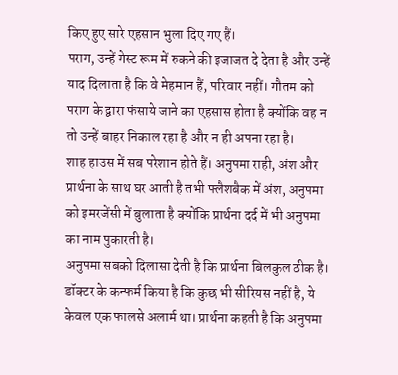किए हुए सारे एहसान भुला दिए गए हैं।
पराग, उन्हें गेस्ट रूम में रुकने की इजाजत दे देता है और उन्हें याद दिलाता है कि वे मेहमान हैं, परिवार नहीं। गौतम को पराग के द्वारा फंसाये जाने का एहसास होता है क्योंकि वह न तो उन्हें बाहर निकाल रहा है और न ही अपना रहा है।
शाह हाउस में सब परेशान होते हैं। अनुपमा राही, अंश और प्रार्थना के साथ घर आती है तभी फ्लैशबैक में अंश, अनुपमा को इमरजेंसी में बुलाता है क्योंकि प्रार्थना दर्द में भी अनुपमा का नाम पुकारती है।
अनुपमा सबको दिलासा देती है कि प्रार्थना बिलकुल ठीक है। डॉक्टर के कन्फर्म किया है कि कुछ भी सीरियस नहीं है, ये केवल एक फालसे अलार्म था। प्रार्थना कहती है कि अनुपमा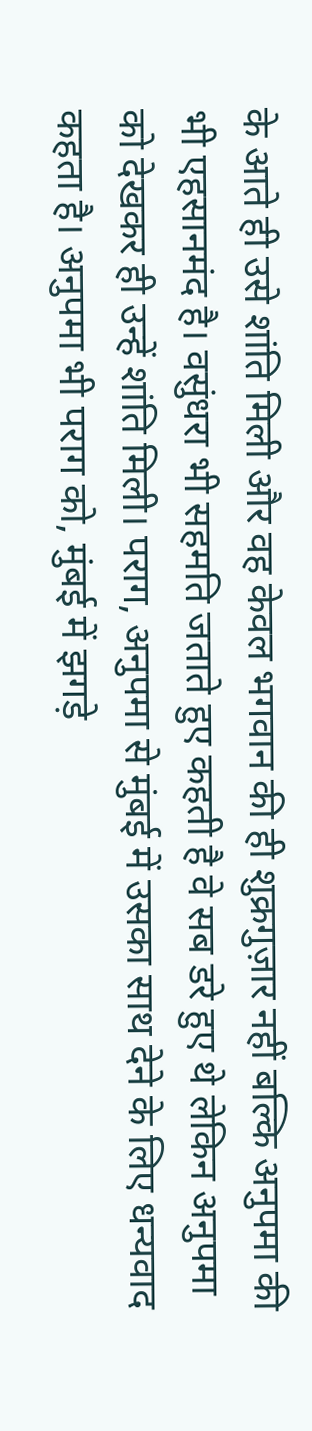के आते ही उसे शांति मिली और वह केवल भगवान की ही शुक्रगुज़ार नहीं बल्कि अनुपमा की भी एहसानमंद है। वसुंधरा भी सहमति जताते हुए कहती है वे सब डरे हुए थे लेकिन अनुपमा को देखकर ही उन्हें शांति मिली। पराग, अनुपमा से मुंबई में उसका साथ देने के लिए धन्यवाद कहता है। अनुपमा भी पराग को, मुंबई में झगड़े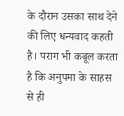के दौरान उसका साथ देने की लिए धन्यवाद कहती है। पराग भी कबूल करता है कि अनुपमा के साहस से ही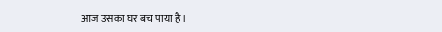आज उसका घर बच पाया है।